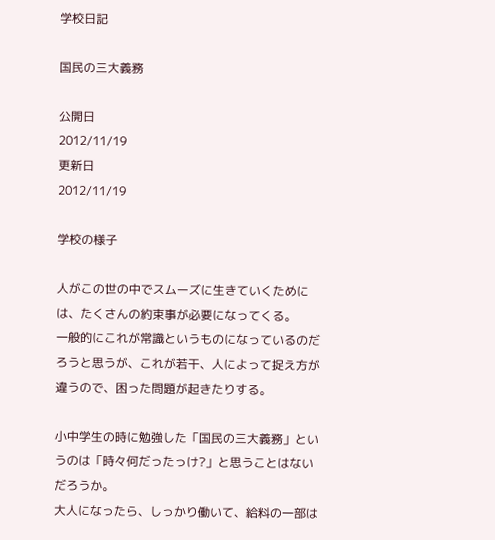学校日記

国民の三大義務

公開日
2012/11/19
更新日
2012/11/19

学校の様子

人がこの世の中でスムーズに生きていくためには、たくさんの約束事が必要になってくる。
一般的にこれが常識というものになっているのだろうと思うが、これが若干、人によって捉え方が違うので、困った問題が起きたりする。

小中学生の時に勉強した「国民の三大義務」というのは「時々何だったっけ?」と思うことはないだろうか。
大人になったら、しっかり働いて、給料の一部は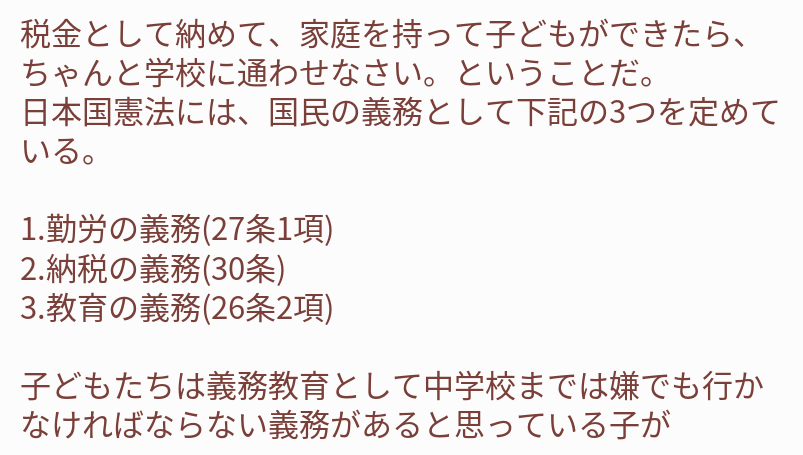税金として納めて、家庭を持って子どもができたら、ちゃんと学校に通わせなさい。ということだ。
日本国憲法には、国民の義務として下記の3つを定めている。

1.勤労の義務(27条1項)
2.納税の義務(30条)
3.教育の義務(26条2項)

子どもたちは義務教育として中学校までは嫌でも行かなければならない義務があると思っている子が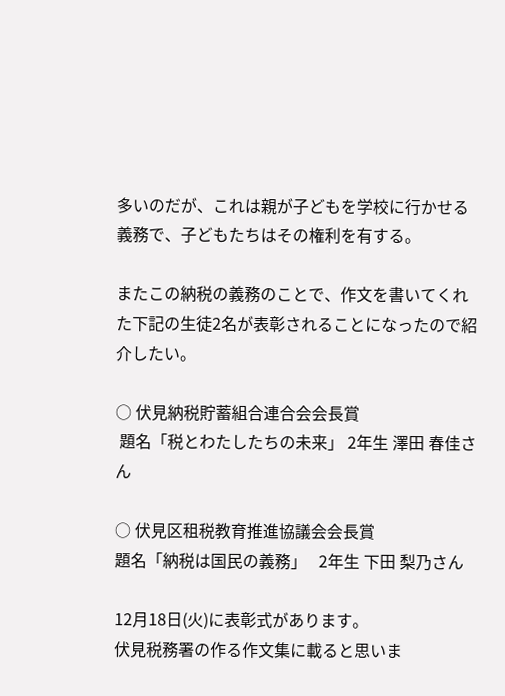多いのだが、これは親が子どもを学校に行かせる義務で、子どもたちはその権利を有する。

またこの納税の義務のことで、作文を書いてくれた下記の生徒2名が表彰されることになったので紹介したい。

○ 伏見納税貯蓄組合連合会会長賞
 題名「税とわたしたちの未来」 2年生 澤田 春佳さん

○ 伏見区租税教育推進協議会会長賞
題名「納税は国民の義務」   2年生 下田 梨乃さん

12月18日(火)に表彰式があります。
伏見税務署の作る作文集に載ると思いま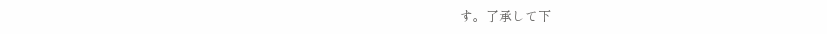す。了承して下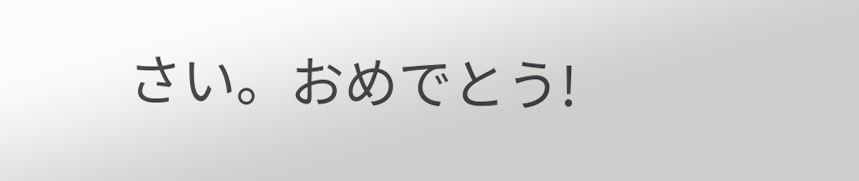さい。おめでとう!